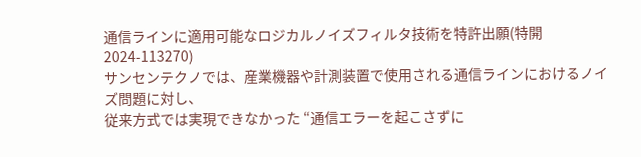通信ラインに適用可能なロジカルノイズフィルタ技術を特許出願(特開2024‑113270)
サンセンテクノでは、産業機器や計測装置で使用される通信ラインにおけるノイズ問題に対し、
従来方式では実現できなかった “通信エラーを起こさずに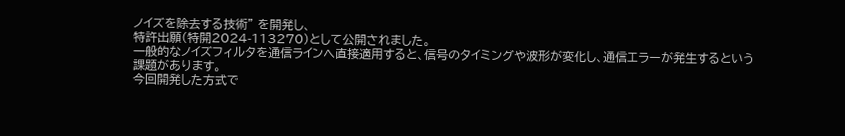ノイズを除去する技術” を開発し、
特許出願(特開2024‑113270)として公開されました。
一般的なノイズフィルタを通信ラインへ直接適用すると、信号のタイミングや波形が変化し、通信エラーが発生するという課題があります。
今回開発した方式で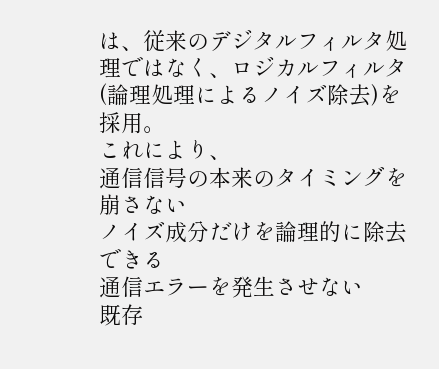は、従来のデジタルフィルタ処理ではなく、ロジカルフィルタ(論理処理によるノイズ除去)を採用。
これにより、
通信信号の本来のタイミングを崩さない
ノイズ成分だけを論理的に除去できる
通信エラーを発生させない
既存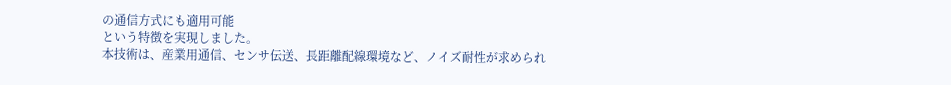の通信方式にも適用可能
という特徴を実現しました。
本技術は、産業用通信、センサ伝送、長距離配線環境など、ノイズ耐性が求められ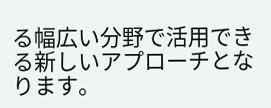る幅広い分野で活用できる新しいアプローチとなります。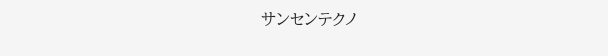サンセンテクノ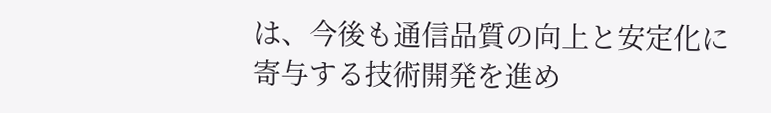は、今後も通信品質の向上と安定化に寄与する技術開発を進め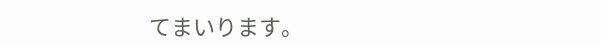てまいります。